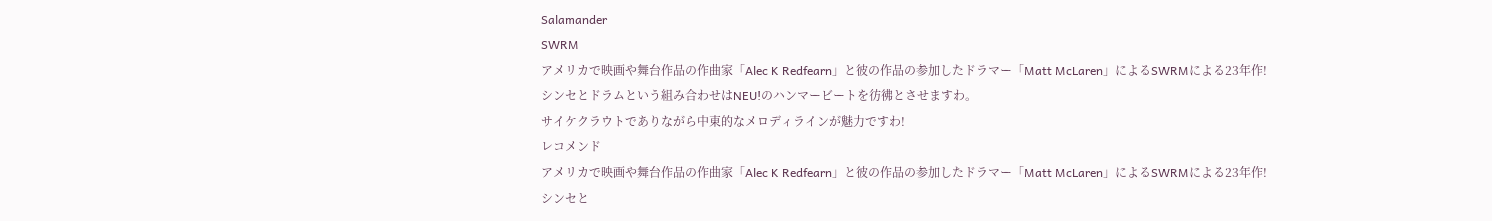Salamander
SWRM
アメリカで映画や舞台作品の作曲家「Alec K Redfearn」と彼の作品の参加したドラマー「Matt McLaren」によるSWRMによる23年作!
シンセとドラムという組み合わせはNEU!のハンマービートを彷彿とさせますわ。
サイケクラウトでありながら中東的なメロディラインが魅力ですわ!
レコメンド
アメリカで映画や舞台作品の作曲家「Alec K Redfearn」と彼の作品の参加したドラマー「Matt McLaren」によるSWRMによる23年作!
シンセと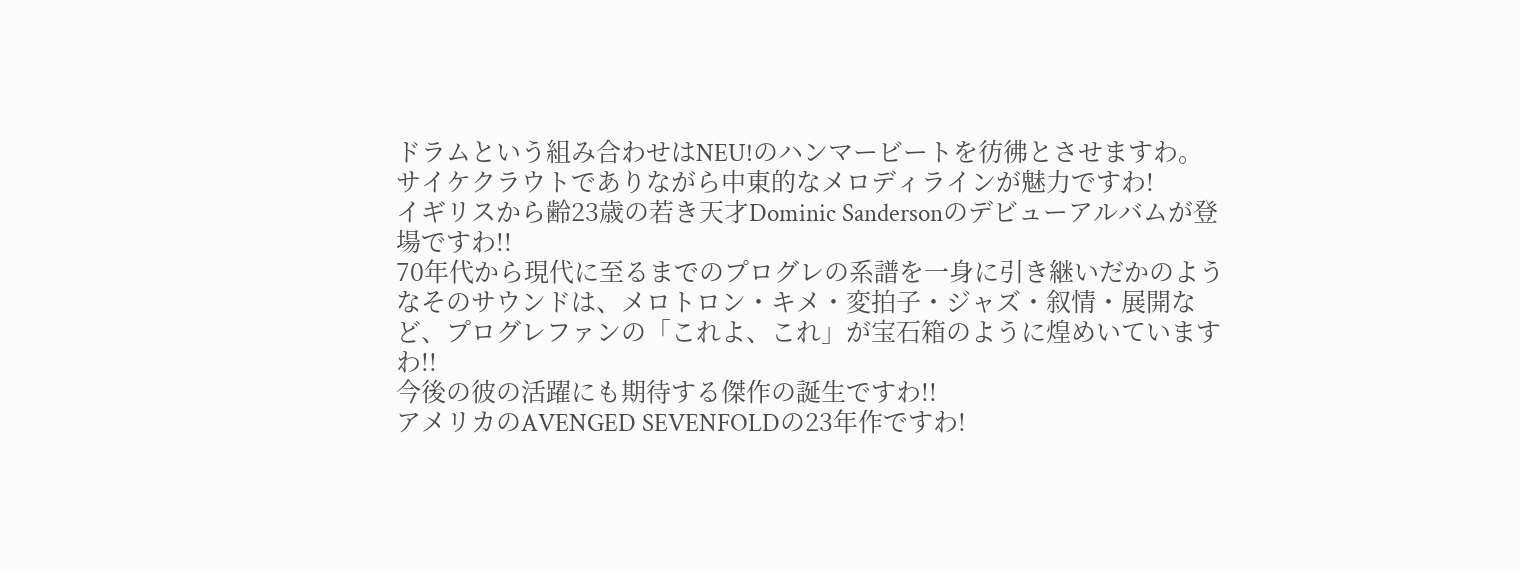ドラムという組み合わせはNEU!のハンマービートを彷彿とさせますわ。
サイケクラウトでありながら中東的なメロディラインが魅力ですわ!
イギリスから齢23歳の若き天才Dominic Sandersonのデビューアルバムが登場ですわ!!
70年代から現代に至るまでのプログレの系譜を一身に引き継いだかのようなそのサウンドは、メロトロン・キメ・変拍子・ジャズ・叙情・展開など、プログレファンの「これよ、これ」が宝石箱のように煌めいていますわ!!
今後の彼の活躍にも期待する傑作の誕生ですわ!!
アメリカのAVENGED SEVENFOLDの23年作ですわ!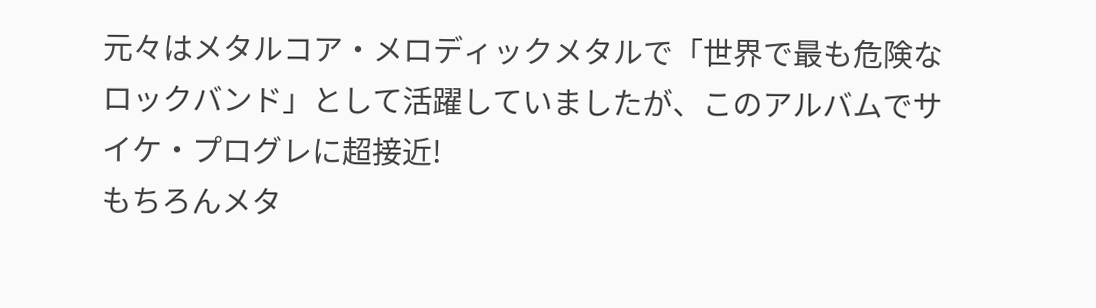元々はメタルコア・メロディックメタルで「世界で最も危険なロックバンド」として活躍していましたが、このアルバムでサイケ・プログレに超接近!
もちろんメタ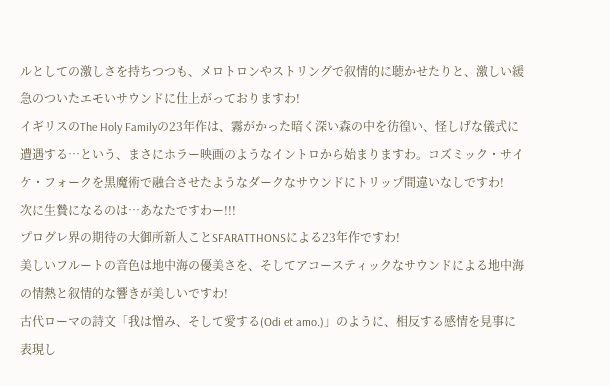ルとしての激しさを持ちつつも、メロトロンやストリングで叙情的に聴かせたりと、激しい緩急のついたエモいサウンドに仕上がっておりますわ!
イギリスのThe Holy Familyの23年作は、霧がかった暗く深い森の中を彷徨い、怪しげな儀式に遭遇する…という、まさにホラー映画のようなイントロから始まりますわ。コズミック・サイケ・フォークを黒魔術で融合させたようなダークなサウンドにトリップ間違いなしですわ!
次に生贄になるのは…あなたですわー!!!
プログレ界の期待の大御所新人ことSFARATTHONSによる23年作ですわ!
美しいフルートの音色は地中海の優美さを、そしてアコースティックなサウンドによる地中海の情熱と叙情的な響きが美しいですわ!
古代ローマの詩文「我は憎み、そして愛する(Odi et amo.)」のように、相反する感情を見事に表現し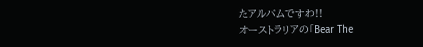たアルバムですわ!!
オーストラリアの「Bear The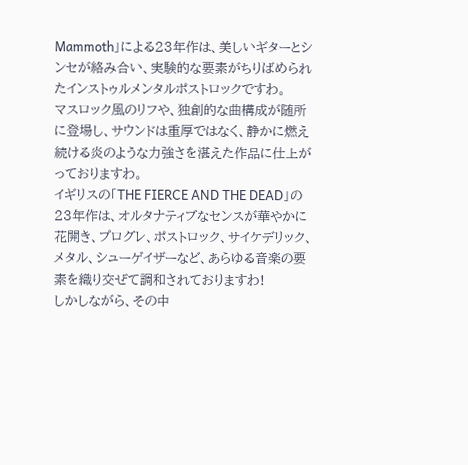Mammoth」による23年作は、美しいギターとシンセが絡み合い、実験的な要素がちりばめられたインストゥルメンタルポストロックですわ。
マスロック風のリフや、独創的な曲構成が随所に登場し、サウンドは重厚ではなく、静かに燃え続ける炎のような力強さを湛えた作品に仕上がっておりますわ。
イギリスの「THE FIERCE AND THE DEAD」の23年作は、オルタナティブなセンスが華やかに花開き、プログレ、ポストロック、サイケデリック、メタル、シューゲイザーなど、あらゆる音楽の要素を織り交ぜて調和されておりますわ!
しかしながら、その中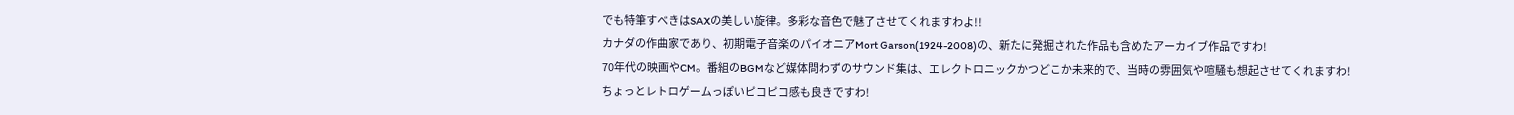でも特筆すべきはSAXの美しい旋律。多彩な音色で魅了させてくれますわよ!!
カナダの作曲家であり、初期電子音楽のパイオニアMort Garson(1924-2008)の、新たに発掘された作品も含めたアーカイブ作品ですわ!
70年代の映画やCM。番組のBGMなど媒体問わずのサウンド集は、エレクトロニックかつどこか未来的で、当時の雰囲気や喧騒も想起させてくれますわ!
ちょっとレトロゲームっぽいピコピコ感も良きですわ!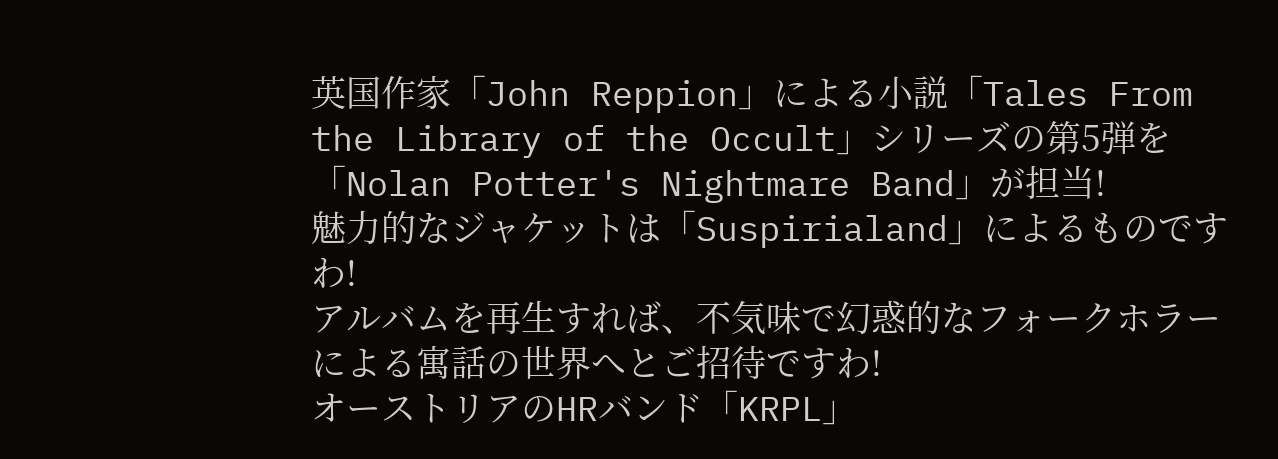英国作家「John Reppion」による小説「Tales From the Library of the Occult」シリーズの第5弾を「Nolan Potter's Nightmare Band」が担当!
魅力的なジャケットは「Suspirialand」によるものですわ!
アルバムを再生すれば、不気味で幻惑的なフォークホラーによる寓話の世界へとご招待ですわ!
オーストリアのHRバンド「KRPL」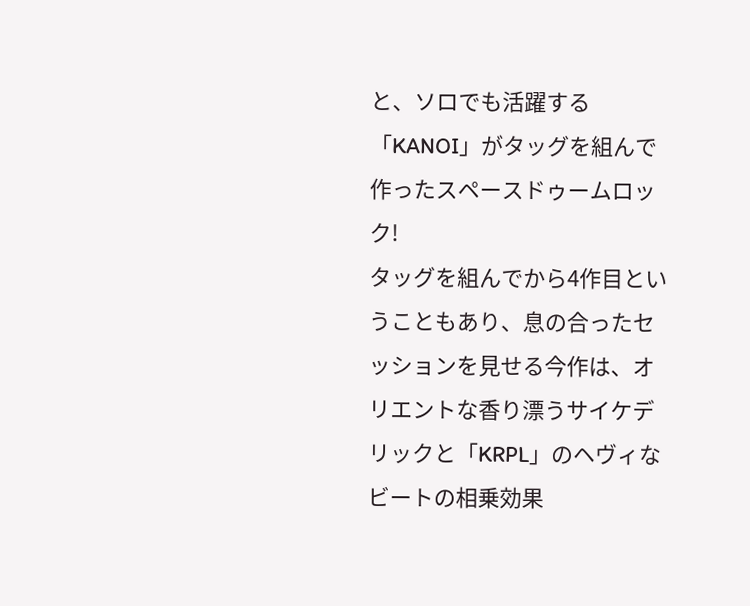と、ソロでも活躍する「KANOI」がタッグを組んで作ったスペースドゥームロック!
タッグを組んでから4作目ということもあり、息の合ったセッションを見せる今作は、オリエントな香り漂うサイケデリックと「KRPL」のヘヴィなビートの相乗効果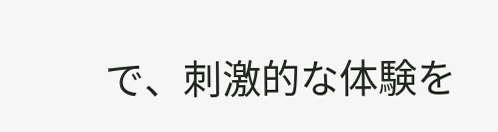で、刺激的な体験を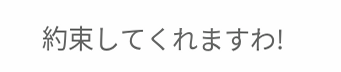約束してくれますわ!